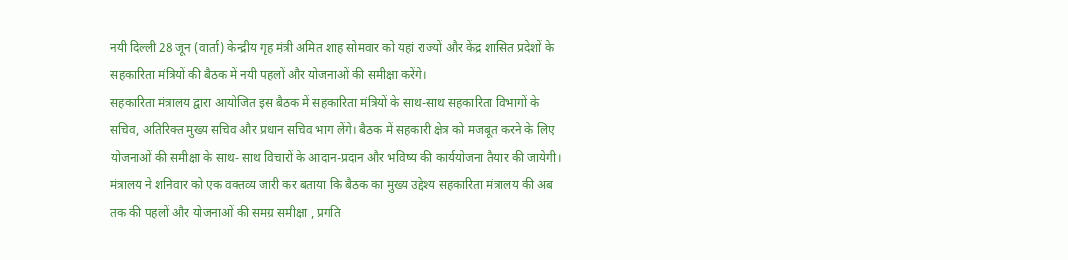नयी दिल्ली 28 जून (वार्ता) केन्द्रीय गृह मंत्री अमित शाह सोमवार को यहां राज्यों और केंद्र शासित प्रदेशों के सहकारिता मंत्रियों की बैठक में नयी पहलों और योजनाओं की समीक्षा करेंगे।
सहकारिता मंत्रालय द्वारा आयोजित इस बैठक में सहकारिता मंत्रियों के साथ-साथ सहकारिता विभागों के सचिव, अतिरिक्त मुख्य सचिव और प्रधान सचिव भाग लेंगे। बैठक में सहकारी क्षेत्र को मजबूत करने के लिए योजनाओं की समीक्षा के साथ- साथ विचारों के आदान-प्रदान और भविष्य की कार्ययोजना तैयार की जायेगी।
मंत्रालय ने शनिवार को एक वक्तव्य जारी कर बताया कि बैठक का मुख्य उद्देश्य सहकारिता मंत्रालय की अब तक की पहलों और योजनाओं की समग्र समीक्षा , प्रगति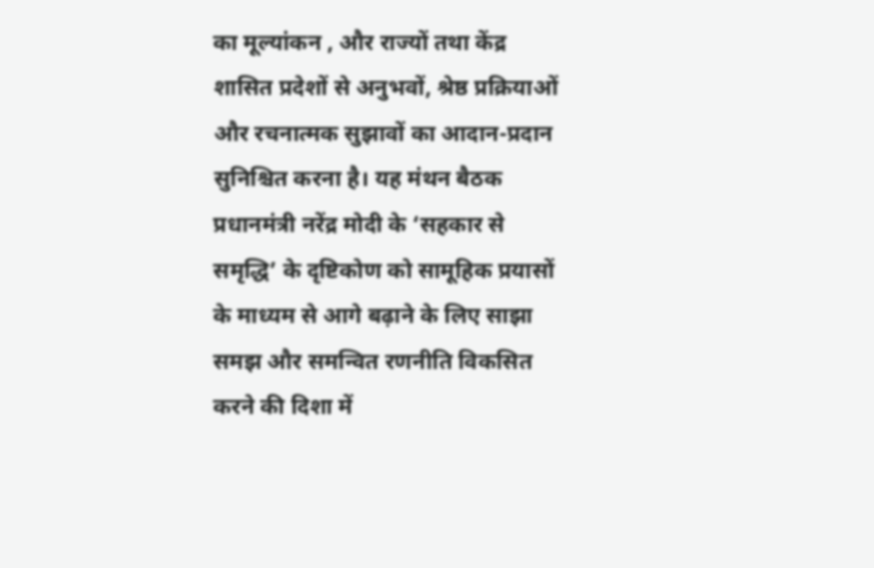का मूल्यांकन , और राज्यों तथा केंद्र शासित प्रदेशों से अनुभवों, श्रेष्ठ प्रक्रियाओं और रचनात्मक सुझावों का आदान-प्रदान सुनिश्चित करना है। यह मंथन बैठक प्रधानमंत्री नरेंद्र मोदी के ‘सहकार से समृद्धि’ के दृष्टिकोण को सामूहिक प्रयासों के माध्यम से आगे बढ़ाने के लिए साझा समझ और समन्वित रणनीति विकसित करने की दिशा में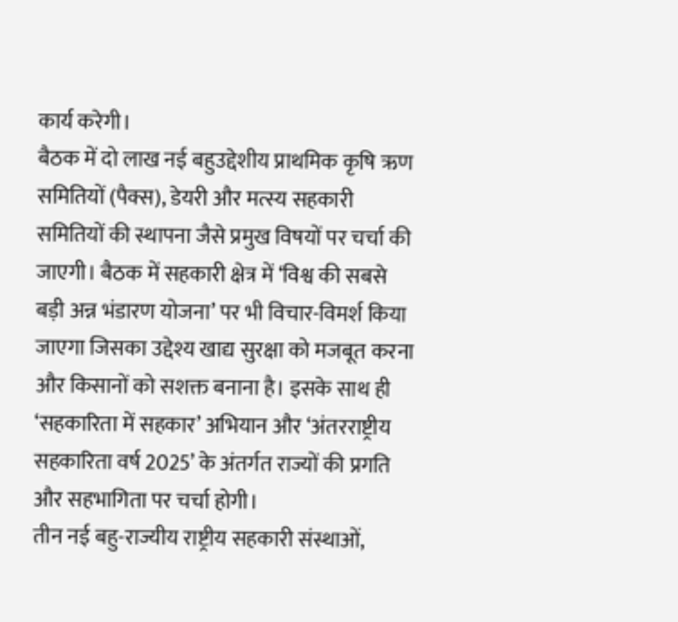कार्य करेगी।
बैठक में दो लाख नई बहुउद्देशीय प्राथमिक कृषि ऋण समितियों (पैक्स), डेयरी और मत्स्य सहकारी समितियों की स्थापना जैसे प्रमुख विषयों पर चर्चा की जाएगी। बैठक में सहकारी क्षेत्र में ‘विश्व की सबसे बड़ी अन्न भंडारण योजना’ पर भी विचार-विमर्श किया जाएगा जिसका उद्देश्य खाद्य सुरक्षा को मजबूत करना और किसानों को सशक्त बनाना है। इसके साथ ही ‘सहकारिता में सहकार’ अभियान और ‘अंतरराष्ट्रीय सहकारिता वर्ष 2025’ के अंतर्गत राज्यों की प्रगति और सहभागिता पर चर्चा होगी।
तीन नई बहु-राज्यीय राष्ट्रीय सहकारी संस्थाओं,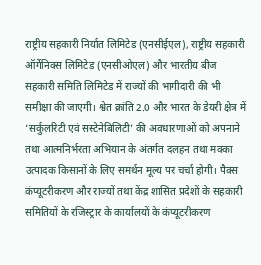राष्ट्रीय सहकारी निर्यात लिमिटेड (एनसीईएल), राष्ट्रीय सहकारी ऑर्गेनिक्स लिमिटेड (एनसीओएल) और भारतीय बीज सहकारी समिति लिमिटेड में राज्यों की भागीदारी की भी समीक्षा की जाएगी। श्वेत क्रांति 2.0 और भारत के डेयरी क्षेत्र में ‘सर्कुलरिटी एवं सस्टेनेबिलिटी’ की अवधारणाओं को अपनाने तथा आत्मनिर्भरता अभियान के अंतर्गत दलहन तथा मक्का उत्पादक किसानों के लिए समर्थन मूल्य पर चर्चा होगी। पैक्स कंप्यूटरीकरण और राज्यों तथा केंद्र शासित प्रदेशों के सहकारी समितियों के रजिस्ट्रार के कार्यालयों के कंप्यूटरीकरण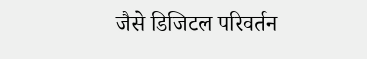जैसे डिजिटल परिवर्तन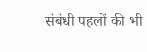संबंधी पहलों की भी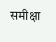समीक्षा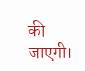की जाएगी।